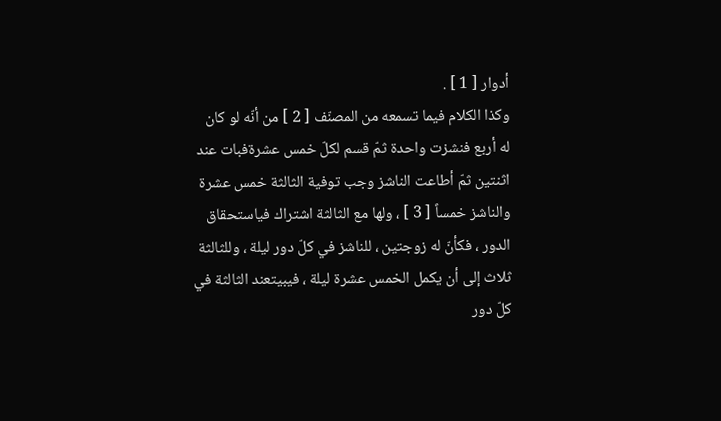أدوار [ 1 ] .
وكذا الكلام فيما تسمعه من المصنّف [ 2 ] من أنّه لو كان له أربع فنشزت واحدة ثمّ قسم لكلّ خمس عشرةفبات عند اثنتين ثمّ أطاعت الناشز وجب توفية الثالثة خمس عشرة والناشز خمساً [ 3 ] ، ولها مع الثالثة اشتراك فياستحقاق الدور ، فكأنّ له زوجتين ، للناشز في كلّ دور ليلة ، وللثالثة ثلاث إلى أن يكمل الخمس عشرة ليلة ، فيبيتعند الثالثة في كلّ دور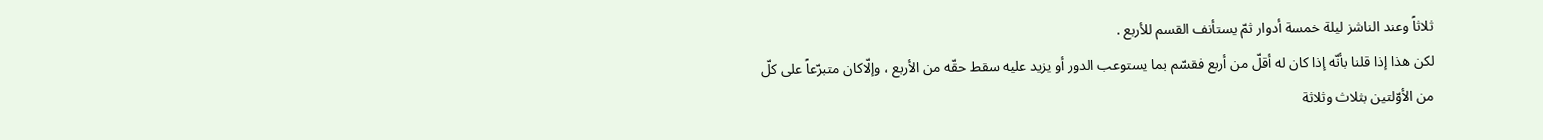ثلاثاً وعند الناشز ليلة خمسة أدوار ثمّ يستأنف القسم للأربع .
لكن هذا إذا قلنا بأنّه إذا كان له أقلّ من أربع فقسّم بما يستوعب الدور أو يزيد عليه سقط حقّه من الأربع ، وإلّاكان متبرّعاً على كلّ من الأوّلتين بثلاث وثلاثة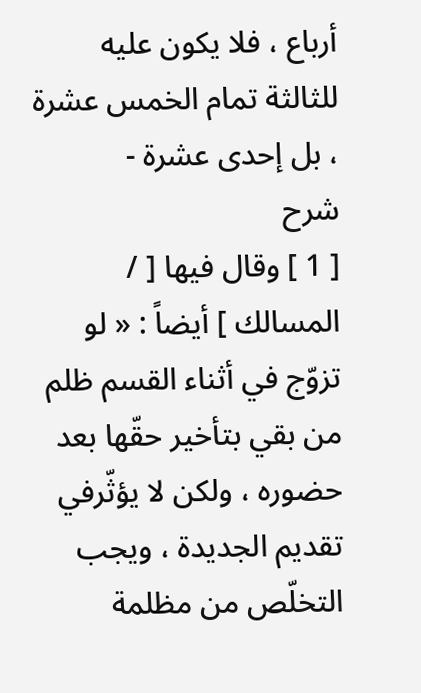أرباع ، فلا يكون عليه للثالثة تمام الخمس عشرة ، بل إحدى عشرة -
شرح
[ 1 ] وقال فيها [ / المسالك ] أيضاً : « لو تزوّج في أثناء القسم ظلم من بقي بتأخير حقّها بعد حضوره ، ولكن لا يؤثّرفي تقديم الجديدة ، ويجب التخلّص من مظلمة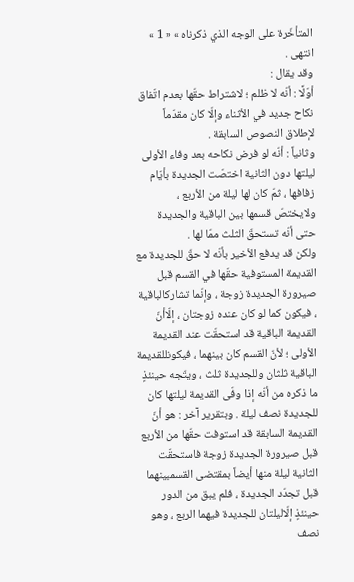المتأخّرة على الوجه الذي ذكرناه » « 1 » انتهى .
وقد يقال :
أوّلًا : أنّه لا ظلم ؛ لاشتراط حقّها بعدم اتّفاق نكاح جديد في الأثناء وإلّا كان مقدّماً لإطلاق النصوص السابقة .
وثانياً : أنّه لو فرض نكاحه بعد وفاء الأولى ليلتها دون الثانية اختصّت الجديدة بأيّام زفافها ، ثمّ كان لها ليلة من الأربع ، ولايختصّ قسمها بين الباقية والجديدة حتى أنّه تستحقّ الثلث ممّا لها .
ولكن قد يدفع الأخير بأنّه لا حقّ للجديدة مع القديمة المستوفية حقّها في القسم قبل صيرورة الجديدة زوجة ، وإنّما تشاركالباقية ، فيكون كما لو كان عنده زوجتان ، إلّاأنّ القديمة الباقية قد استحقّت عند القديمة الأولى ؛ لأنّ القسم كان بينهما ، فيكونللقديمة الباقية ثلثان وللجديدة ثلث ، ويتّجه حينئذٍ ما ذكره من أنّه إذا وفّى القديمة ليلتها كان للجديدة نصف ليلة . وبتقرير آخر : هو أنّ القديمة السابقة قد استوفت حقّها من الأربع قبل صيرورة الجديدة زوجة فاستحقّت الثانية ليلة منها أيضاً بمقتضى القسمبينهما قبل تجدّد الجديدة ، فلم يبق من الدور حينئذٍ إلّاليلتان للجديدة فيهما الربع ، وهو نصف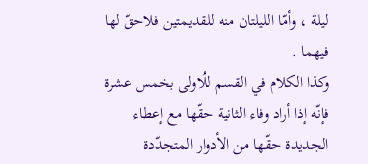ليلة ، وأمّا الليلتان منه للقديمتين فلاحقّ لها فيهما .
وكذا الكلام في القسم للُاولى بخمس عشرة فإنّه إذا أراد وفاء الثانية حقّها مع إعطاء الجديدة حقّها من الأدوار المتجدّدة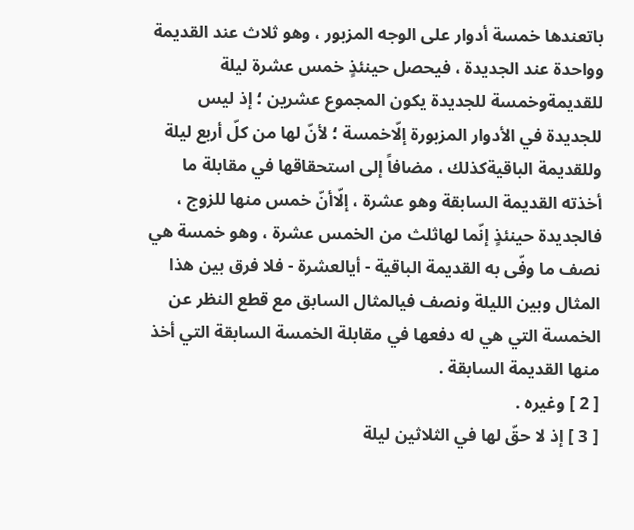باتعندها خمسة أدوار على الوجه المزبور ، وهو ثلاث عند القديمة وواحدة عند الجديدة ، فيحصل حينئذٍ خمس عشرة ليلة للقديمةوخمسة للجديدة يكون المجموع عشرين ؛ إذ ليس للجديدة في الأدوار المزبورة إلّاخمسة ؛ لأنّ لها من كلّ أربع ليلة وللقديمة الباقيةكذلك ، مضافاً إلى استحقاقها في مقابلة ما أخذته القديمة السابقة وهو عشرة ، إلّاأنّ خمس منها للزوج ، فالجديدة حينئذٍ إنّما لهاثلث من الخمس عشرة ، وهو خمسة هي نصف ما وفّى به القديمة الباقية - أيالعشرة - فلا فرق بين هذا المثال وبين الليلة ونصف فيالمثال السابق مع قطع النظر عن الخمسة التي هي له دفعها في مقابلة الخمسة السابقة التي أخذ منها القديمة السابقة .
[ 2 ] وغيره .
[ 3 ] إذ لا حقّ لها في الثلاثين ليلة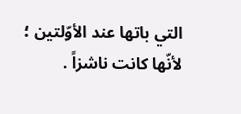التي باتها عند الأوّلتين ؛ لأنّها كانت ناشزاً .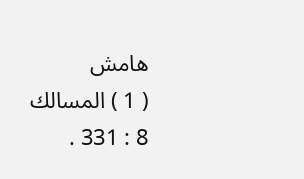هامش
( 1 ) المسالك 8 : 331 .